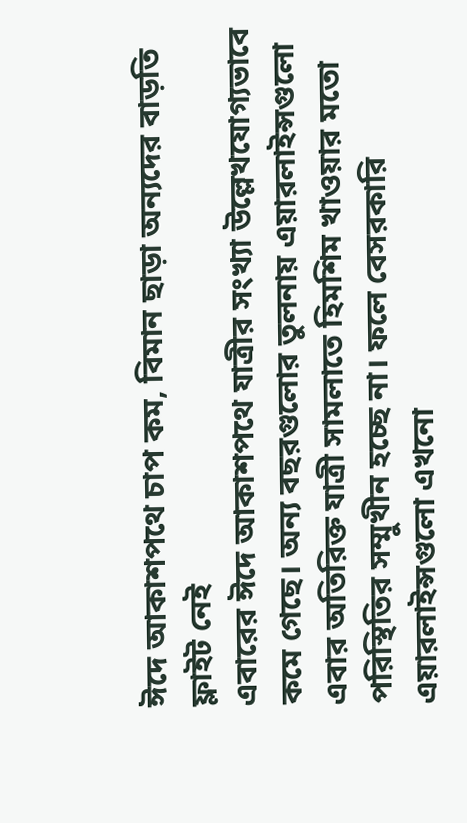ঈদে আকাশপথে চাপ কম, বিমান ছাড়া অন্যদের বাড়তি ফ্লাইট নেই
এবারের ঈদে আকাশপথে যাত্রীর সংখ্যা উল্লেখযোগ্যভাবে কমে গেছে। অন্য বছরগুলোর তুলনায় এয়ারলাইন্সগুলো এবার অতিরিক্ত যাত্রী সামলাতে হিমশিম খাওয়ার মতো পরিস্থিতির সম্মুখীন হচ্ছে না। ফলে বেসরকারি এয়ারলাইন্সগুলো এখনো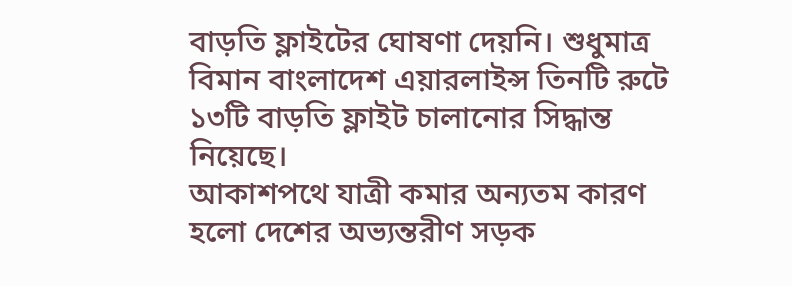বাড়তি ফ্লাইটের ঘোষণা দেয়নি। শুধুমাত্র বিমান বাংলাদেশ এয়ারলাইন্স তিনটি রুটে ১৩টি বাড়তি ফ্লাইট চালানোর সিদ্ধান্ত নিয়েছে।
আকাশপথে যাত্রী কমার অন্যতম কারণ হলো দেশের অভ্যন্তরীণ সড়ক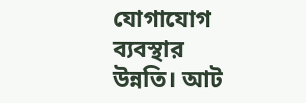যোগাযোগ ব্যবস্থার উন্নতি। আট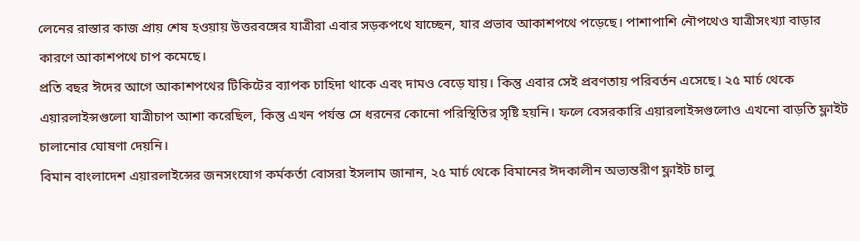লেনের রাস্তার কাজ প্রায় শেষ হওয়ায় উত্তরবঙ্গের যাত্রীরা এবার সড়কপথে যাচ্ছেন, যার প্রভাব আকাশপথে পড়েছে। পাশাপাশি নৌপথেও যাত্রীসংখ্যা বাড়ার কারণে আকাশপথে চাপ কমেছে।
প্রতি বছর ঈদের আগে আকাশপথের টিকিটের ব্যাপক চাহিদা থাকে এবং দামও বেড়ে যায়। কিন্তু এবার সেই প্রবণতায় পরিবর্তন এসেছে। ২৫ মার্চ থেকে এয়ারলাইন্সগুলো যাত্রীচাপ আশা করেছিল, কিন্তু এখন পর্যন্ত সে ধরনের কোনো পরিস্থিতির সৃষ্টি হয়নি। ফলে বেসরকারি এয়ারলাইন্সগুলোও এখনো বাড়তি ফ্লাইট চালানোর ঘোষণা দেয়নি।
বিমান বাংলাদেশ এয়ারলাইন্সের জনসংযোগ কর্মকর্তা বোসরা ইসলাম জানান, ২৫ মার্চ থেকে বিমানের ঈদকালীন অভ্যন্তরীণ ফ্লাইট চালু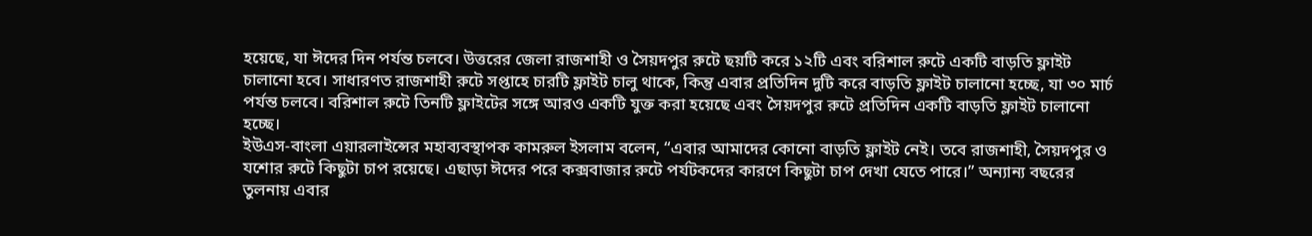হয়েছে, যা ঈদের দিন পর্যন্ত চলবে। উত্তরের জেলা রাজশাহী ও সৈয়দপুর রুটে ছয়টি করে ১২টি এবং বরিশাল রুটে একটি বাড়তি ফ্লাইট চালানো হবে। সাধারণত রাজশাহী রুটে সপ্তাহে চারটি ফ্লাইট চালু থাকে, কিন্তু এবার প্রতিদিন দুটি করে বাড়তি ফ্লাইট চালানো হচ্ছে, যা ৩০ মার্চ পর্যন্ত চলবে। বরিশাল রুটে তিনটি ফ্লাইটের সঙ্গে আরও একটি যুক্ত করা হয়েছে এবং সৈয়দপুর রুটে প্রতিদিন একটি বাড়তি ফ্লাইট চালানো হচ্ছে।
ইউএস-বাংলা এয়ারলাইন্সের মহাব্যবস্থাপক কামরুল ইসলাম বলেন, “এবার আমাদের কোনো বাড়তি ফ্লাইট নেই। তবে রাজশাহী, সৈয়দপুর ও যশোর রুটে কিছুটা চাপ রয়েছে। এছাড়া ঈদের পরে কক্সবাজার রুটে পর্যটকদের কারণে কিছুটা চাপ দেখা যেতে পারে।” অন্যান্য বছরের তুলনায় এবার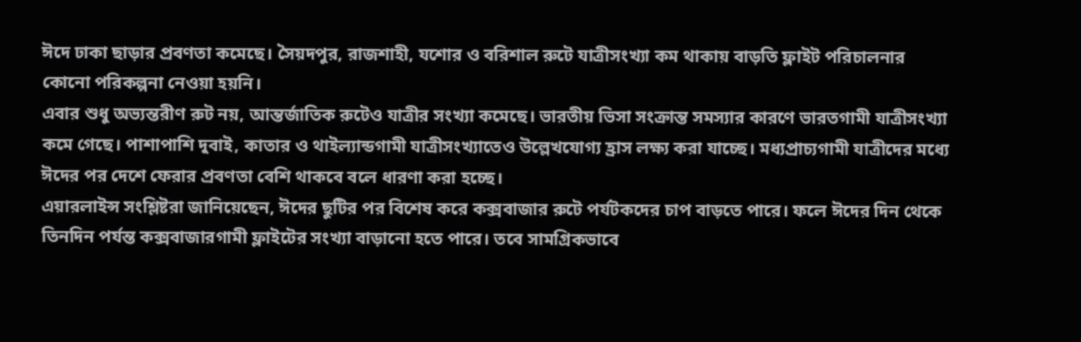ঈদে ঢাকা ছাড়ার প্রবণতা কমেছে। সৈয়দপুর, রাজশাহী, যশোর ও বরিশাল রুটে যাত্রীসংখ্যা কম থাকায় বাড়তি ফ্লাইট পরিচালনার কোনো পরিকল্পনা নেওয়া হয়নি।
এবার শুধু অভ্যন্তরীণ রুট নয়, আন্তর্জাতিক রুটেও যাত্রীর সংখ্যা কমেছে। ভারতীয় ভিসা সংক্রান্ত সমস্যার কারণে ভারতগামী যাত্রীসংখ্যা কমে গেছে। পাশাপাশি দুবাই, কাতার ও থাইল্যান্ডগামী যাত্রীসংখ্যাতেও উল্লেখযোগ্য হ্রাস লক্ষ্য করা যাচ্ছে। মধ্যপ্রাচ্যগামী যাত্রীদের মধ্যে ঈদের পর দেশে ফেরার প্রবণতা বেশি থাকবে বলে ধারণা করা হচ্ছে।
এয়ারলাইন্স সংশ্লিষ্টরা জানিয়েছেন, ঈদের ছুটির পর বিশেষ করে কক্সবাজার রুটে পর্যটকদের চাপ বাড়তে পারে। ফলে ঈদের দিন থেকে তিনদিন পর্যন্ত কক্সবাজারগামী ফ্লাইটের সংখ্যা বাড়ানো হতে পারে। তবে সামগ্রিকভাবে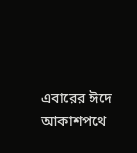এবারের ঈদে আকাশপথে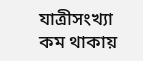যাত্রীসংখ্যা কম থাকায়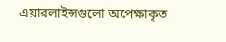এয়ারলাইন্সগুলো অপেক্ষাকৃত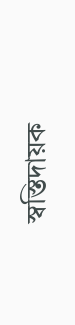স্বস্তিদায়ক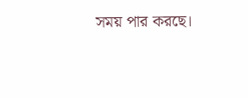সময় পার করছে।